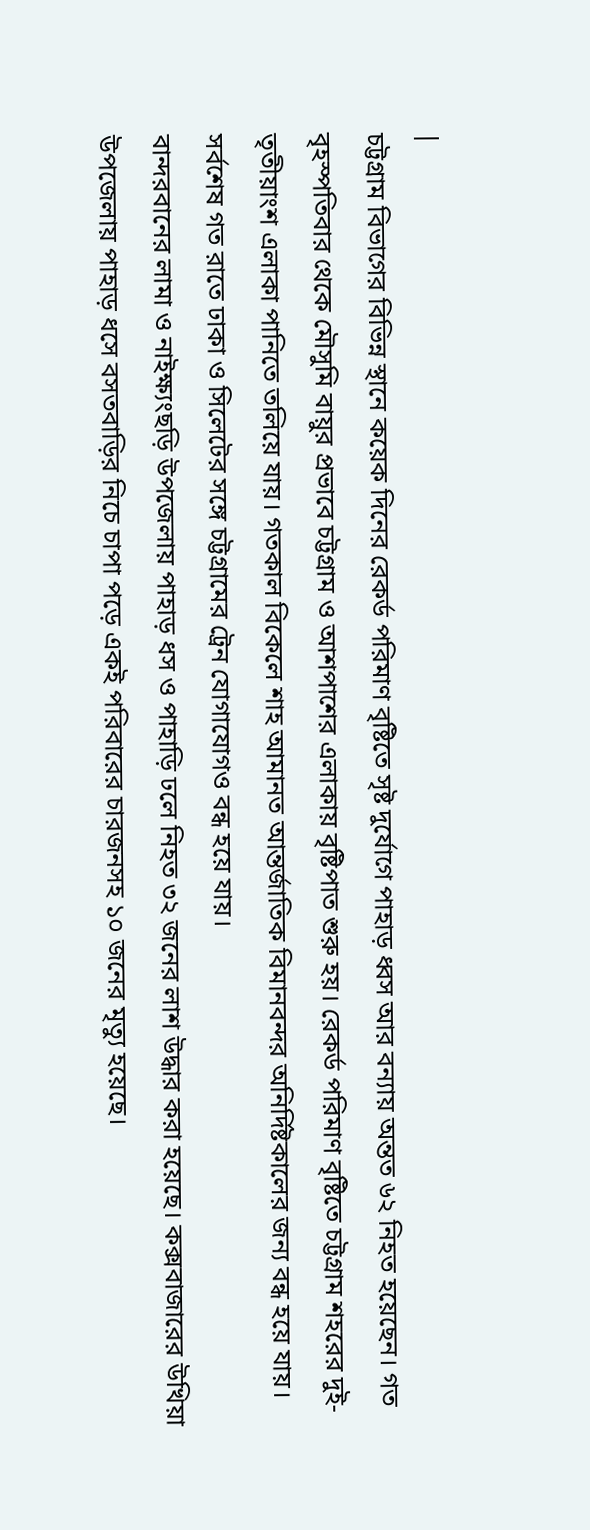|
চট্টগ্রাম বিভাগের বিভিন্ন স্থানে কয়েক দিনের রেকর্ড পরিমাণ বৃষ্টিতে সৃষ্ট দুর্যোগে পাহাড় ধ্বস আর বন্যায় অন্তত ৬২ নিহত হয়েছেন। গত বৃহস্পতিবার থেকে মৌসুমি বায়ুর প্রভাবে চট্টগ্রাম ও আশপাশের এলাকায় বৃষ্টিপাত শুরু হয়। রেকর্ড পরিমাণ বৃষ্টিতে চট্টগ্রাম শহরের দুই-তৃতীয়াংশ এলাকা পানিতে তলিয়ে যায়। গতকাল বিকেলে শাহ আমানত আন্তর্জাতিক বিমানবন্দর অনির্দিষ্টকালের জন্য বন্ধ হয়ে যায়। সর্বশেষ গত রাতে ঢাকা ও সিলেটের সঙ্গে চট্টগ্রামের ট্রেন যোগাযোগও বন্ধ হয়ে যায়।
বান্দরবানের লামা ও নাইক্ষ্যংছড়ি উপজেলায় পাহাড় ধস ও পাহাড়ি ঢলে নিহত ৩২ জনের লাশ উদ্ধার করা হয়েছে। কক্সবাজারের উখিয়া উপজেলায় পাহাড় ধসে বসতবাড়ির নিচে চাপা পড়ে একই পরিবারের চারজনসহ ১০ জনের মৃত্যু হয়েছে।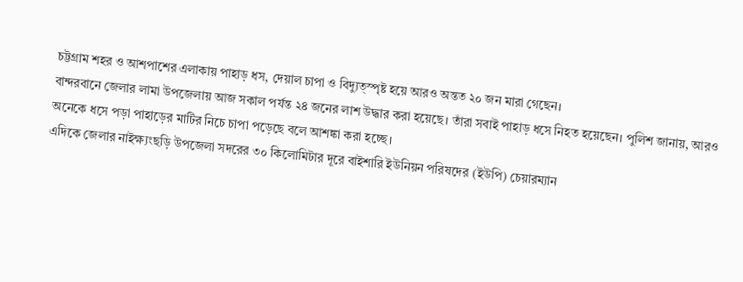চট্টগ্রাম শহর ও আশপাশের এলাকায় পাহাড় ধস, দেয়াল চাপা ও বিদ্যুত্স্পৃষ্ট হয়ে আরও অন্তত ২০ জন মারা গেছেন।
বান্দরবানে জেলার লামা উপজেলায় আজ সকাল পর্যন্ত ২৪ জনের লাশ উদ্ধার করা হয়েছে। তাঁরা সবাই পাহাড় ধসে নিহত হয়েছেন। পুলিশ জানায়, আরও অনেকে ধসে পড়া পাহাড়ের মাটির নিচে চাপা পড়েছে বলে আশঙ্কা করা হচ্ছে।
এদিকে জেলার নাইক্ষ্যংছড়ি উপজেলা সদরের ৩০ কিলোমিটার দূরে বাইশারি ইউনিয়ন পরিষদের (ইউপি) চেয়ারম্যান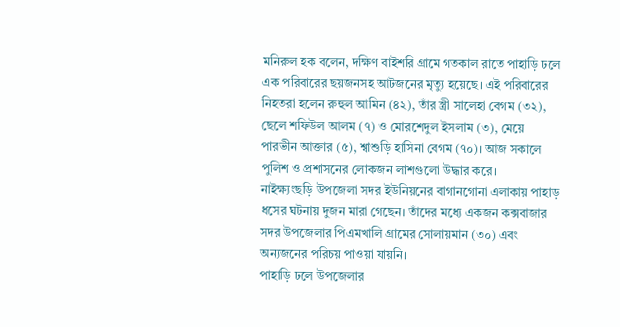মনিরুল হক বলেন, দক্ষিণ বাইশরি গ্রামে গতকাল রাতে পাহাড়ি ঢলে এক পরিবারের ছয়জনসহ আটজনের মৃত্যু হয়েছে। এই পরিবারের নিহতরা হলেন রুহুল আমিন (৪২), তাঁর স্ত্রী সালেহা বেগম (৩২), ছেলে শফিউল আলম (৭) ও মোরশেদুল ইসলাম (৩), মেয়ে পারভীন আক্তার (৫), শ্বাশুড়ি হাসিনা বেগম (৭০)। আজ সকালে পুলিশ ও প্রশাসনের লোকজন লাশগুলো উদ্ধার করে।
নাইক্ষ্যংছড়ি উপজেলা সদর ইউনিয়নের বাগানগোনা এলাকায় পাহাড় ধসের ঘটনায় দুজন মারা গেছেন। তাঁদের মধ্যে একজন কক্সবাজার সদর উপজেলার পিএমখালি গ্রামের সোলায়মান (৩০) এবং অন্যজনের পরিচয় পাওয়া যায়নি।
পাহাড়ি ঢলে উপজেলার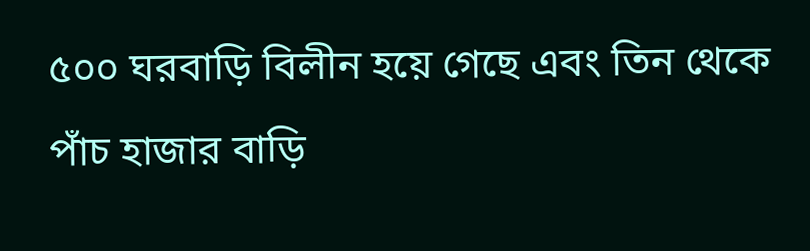৫০০ ঘরবাড়ি বিলীন হয়ে গেছে এবং তিন থেকে পাঁচ হাজার বাড়ি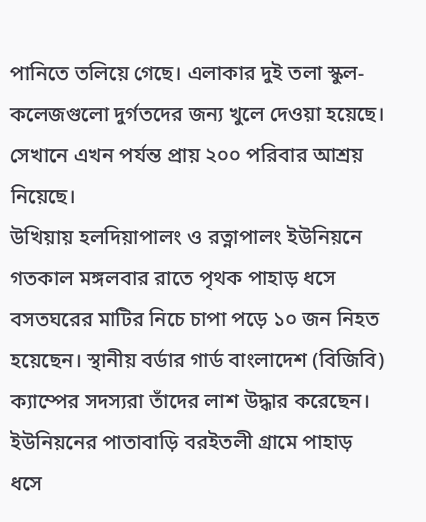পানিতে তলিয়ে গেছে। এলাকার দুই তলা স্কুল-কলেজগুলো দুর্গতদের জন্য খুলে দেওয়া হয়েছে। সেখানে এখন পর্যন্ত প্রায় ২০০ পরিবার আশ্রয় নিয়েছে।
উখিয়ায় হলদিয়াপালং ও রত্নাপালং ইউনিয়নে গতকাল মঙ্গলবার রাতে পৃথক পাহাড় ধসে বসতঘরের মাটির নিচে চাপা পড়ে ১০ জন নিহত হয়েছেন। স্থানীয় বর্ডার গার্ড বাংলাদেশ (বিজিবি) ক্যাম্পের সদস্যরা তাঁদের লাশ উদ্ধার করেছেন।
ইউনিয়নের পাতাবাড়ি বরইতলী গ্রামে পাহাড় ধসে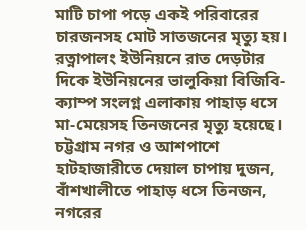মাটি চাপা পড়ে একই পরিবারের চারজনসহ মোট সাতজনের মৃত্যু হয়। রত্নাপালং ইউনিয়নে রাত দেড়টার দিকে ইউনিয়নের ভালুকিয়া বিজিবি-ক্যাম্প সংলগ্ন এলাকায় পাহাড় ধসে মা-মেয়েসহ তিনজনের মৃত্যু হয়েছে।
চট্টগ্রাম নগর ও আশপাশে হাটহাজারীতে দেয়াল চাপায় দুজন, বাঁশখালীতে পাহাড় ধসে তিনজন, নগরের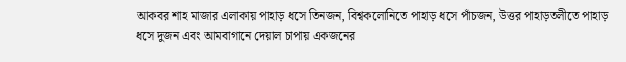আকবর শাহ মাজার এলাকায় পাহাড় ধসে তিনজন, বিশ্বকলোনিতে পাহাড় ধসে পাঁচজন, উত্তর পাহাড়তলীতে পাহাড় ধসে দুজন এবং আমবাগানে দেয়াল চাপায় একজনের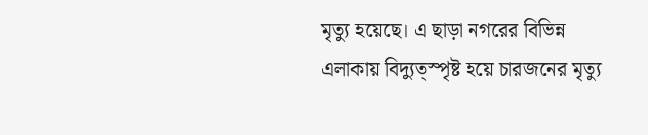মৃত্যু হয়েছে। এ ছাড়া নগরের বিভিন্ন এলাকায় বিদ্যুত্স্পৃষ্ট হয়ে চারজনের মৃত্যু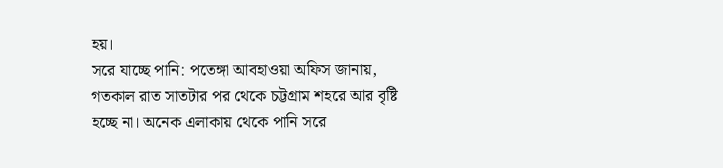হয়।
সরে যাচ্ছে পানি: পতেঙ্গা আবহাওয়া অফিস জানায়, গতকাল রাত সাতটার পর থেকে চট্টগ্রাম শহরে আর বৃষ্টি হচ্ছে না। অনেক এলাকায় থেকে পানি সরে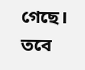গেছে। তবে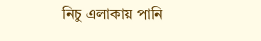নিচু এলাকায় পানি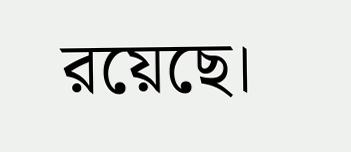রয়েছে।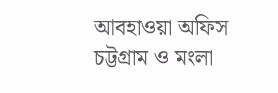আবহাওয়া অফিস চট্টগ্রাম ও মংলা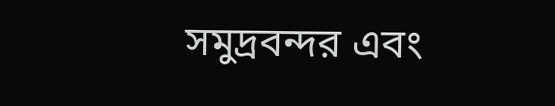সমুদ্রবন্দর এবং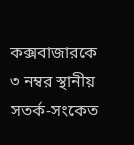কক্সবাজারকে ৩ নম্বর স্থানীয় সতর্ক-সংকেত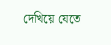দেখিয়ে যেতে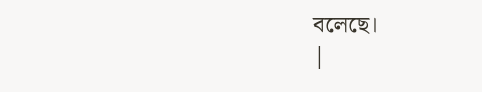বলেছে।
|